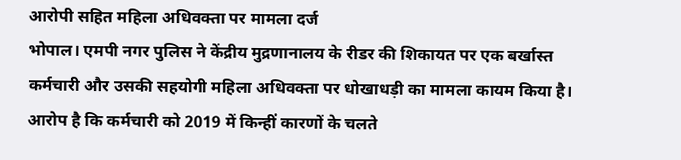आरोपी सहित महिला अधिवक्ता पर मामला दर्ज
भोपाल। एमपी नगर पुलिस ने केंद्रीय मुद्रणानालय के रीडर की शिकायत पर एक बर्खास्त कर्मचारी और उसकी सहयोगी महिला अधिवक्ता पर धोखाधड़ी का मामला कायम किया है। आरोप है कि कर्मचारी को 2019 में किन्हीं कारणों के चलते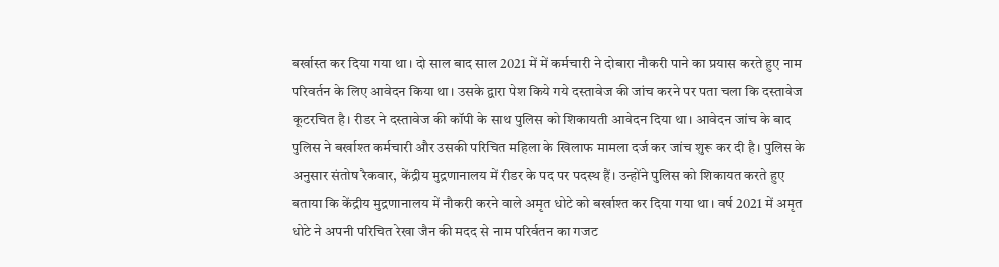बर्खास्त कर दिया गया था। दो साल बाद साल 2021 में में कर्मचारी ने दोबारा नौकरी पाने का प्रयास करते हुए नाम परिवर्तन के लिए आवेदन किया था। उसके द्वारा पेश किये गये दस्तावेज की जांच करने पर पता चला कि दस्तावेज कूटरचित है। रीडर ने दस्तावेज की कॉपी के साथ पुलिस को शिकायती आवेदन दिया था। आवेदन जांच के बाद पुलिस ने बर्खाश्त कर्मचारी और उसकी परिचित महिला के खिलाफ मामला दर्ज कर जांच शुरू कर दी है। पुलिस के अनुसार संतोष रैकवार, केंद्रीय मुद्रणानालय में रीडर के पद पर पदस्थ हैं। उन्होंने पुलिस को शिकायत करते हुए बताया कि केंद्रीय मुद्रणानालय में नौकरी करने वाले अमृत धोटे को बर्खाश्त कर दिया गया था। वर्ष 2021 में अमृत धोटे ने अपनी परिचित रेखा जैन की मदद से नाम परिर्वतन का गजट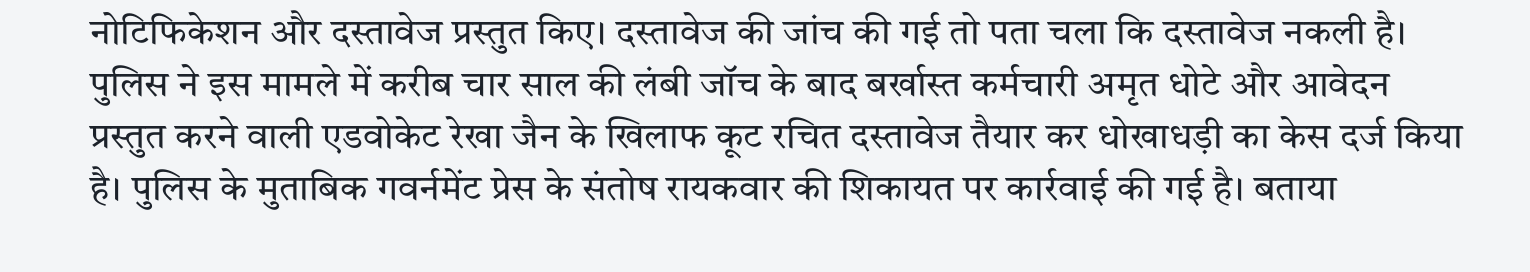नोटिफिकेशन और दस्तावेज प्रस्तुत किए। दस्तावेज की जांच की गई तो पता चला कि दस्तावेज नकली है। पुलिस ने इस मामले में करीब चार साल की लंबी जॉच के बाद बर्खास्त कर्मचारी अमृत धोटे और आवेदन प्रस्तुत करने वाली एडवोकेट रेखा जैन के खिलाफ कूट रचित दस्तावेज तैयार कर धोखाधड़ी का केस दर्ज किया है। पुलिस के मुताबिक गवर्नमेंट प्रेस के संतोष रायकवार की शिकायत पर कार्रवाई की गई है। बताया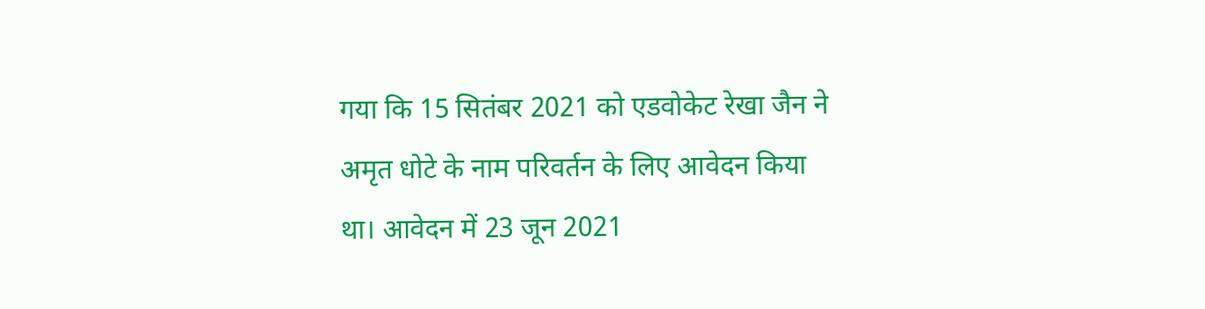गया कि 15 सितंबर 2021 को एडवोकेट रेखा जैन ने अमृत धोटे के नाम परिवर्तन के लिए आवेदन किया था। आवेदन में 23 जून 2021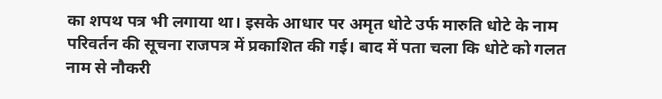का शपथ पत्र भी लगाया था। इसके आधार पर अमृत धोटे उर्फ मारुति धोटे के नाम परिवर्तन की सूचना राजपत्र में प्रकाशित की गई। बाद में पता चला कि धोटे को गलत नाम से नौकरी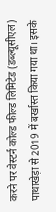करने पर वेस्टर्न कोल्ड फील्ड लिमिटेड (डब्ल्यूसीएल) पाथाखेड़ा से 2019 में बर्खास्त किया गया था। इसके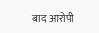बाद आरोपी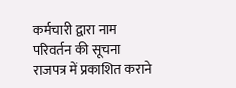कर्मचारी द्वारा नाम परिवर्तन की सूचना राजपत्र में प्रकाशित कराने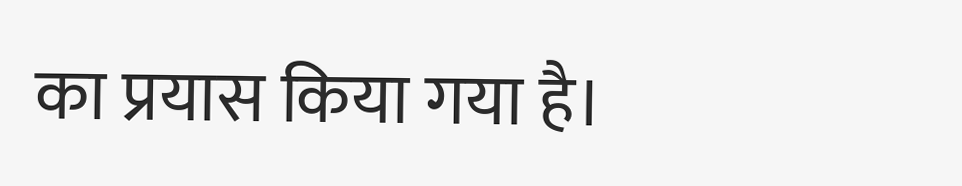का प्रयास किया गया है।